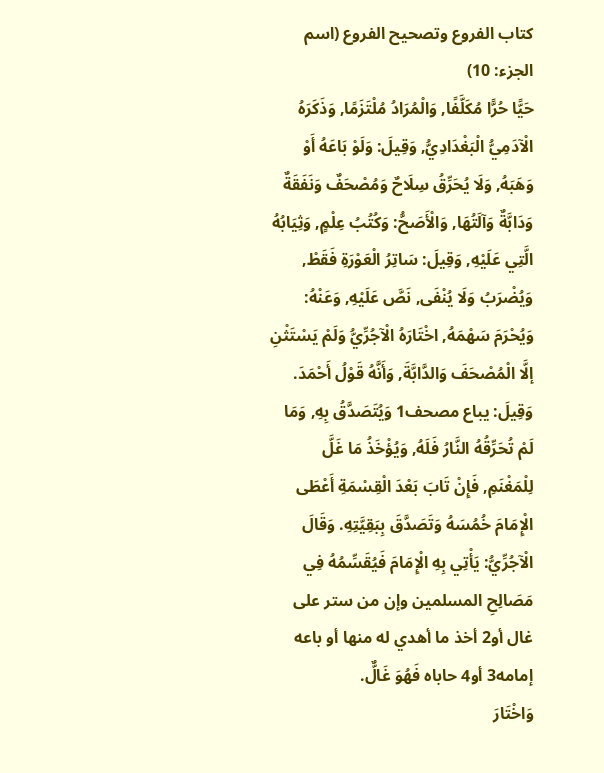كتاب الفروع وتصحيح الفروع (اسم الجزء: 10)
حَيًّا حُرًّا مُكَلَّفًا, وَالْمُرَادُ مُلْتَزَمًا, وَذَكَرَهُ الْآدَمِيُّ الْبَغْدَادِيُّ, وَقِيلَ: وَلَوْ بَاعَهُ أَوْ وَهَبَهُ, وَلَا يُحَرِّقُ سِلَاحٌ وَمُصْحَفٌ وَنَفَقَةٌ وَدَابَّةٌ وَآلَتُهَا, وَالْأَصَحُّ: وَكُتُبُ عِلْمٍ, وَثِيَابُهُ الَّتِي عَلَيْهِ, وَقِيلَ: سَاتِرُ الْعَوْرَةِ فَقَطْ, وَيُضْرَبُ وَلَا يُنْفَى, نَصَّ عَلَيْهِ, وَعَنْهُ: وَيُحْرَمَ سَهْمَهُ, اخْتَارَهُ الْآجُرِّيُّ وَلَمْ يَسْتَثْنِ إلَّا الْمُصْحَفَ وَالدَّابَّةَ, وَأَنَّهُ قَوْلُ أَحْمَدَ.
وَقِيلَ: يباع مصحف1 وَيُتَصَدَّقُ بِهِ, وَمَا لَمْ تُحَرِّقُهُ النَّارُ فَلَهُ, وَيُؤْخَذُ مَا غَلَّ لِلْمَغْنَمِ, فَإِنْ تَابَ بَعْدَ الْقِسْمَةِ أَعْطَى الْإِمَامَ خُمُسَهُ وَتَصَدَّقَ بِبَقِيَّتِهِ. وَقَالَ الْآجُرِّيُّ: يَأْتِي بِهِ الْإِمَامَ فَيُقَسِّمُهُ فِي مَصَالِحِ المسلمين وإن من ستر على غال أو2 أخذ ما أهدي له منها أو باعه إمامه3 أو4 حاباه فَهُوَ غَالٌّ.
وَاخْتَارَ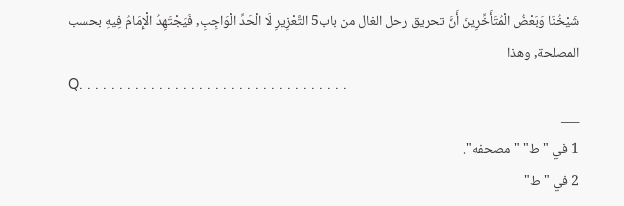شَيْخُنَا وَبَعْضُ الْمُتَأَخِّرِينَ أَنَّ تحريق رحل الغال من باب5 التَّعْزِيرِ لَا الْحَدِّ الْوَاجِبِ, فَيَجْتَهِدُ الْإِمَامُ فِيهِ بحسب المصلحة, وهذا
Q. . . . . . . . . . . . . . . . . . . . . . . . . . . . . . . . . .
___
1 في "ط" "مصحفه".
2 في "ط"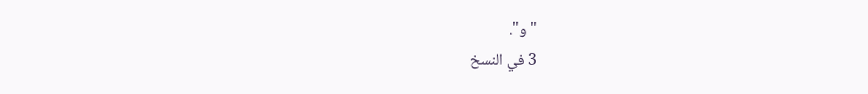"و".
3 في النسخ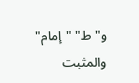و"ط" "إمام" والمثبت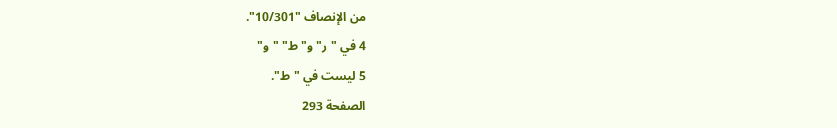من الإنصاف "10/301".
4 في "ر" و"ط" "و"
5 ليست في "ط".
الصفحة 293